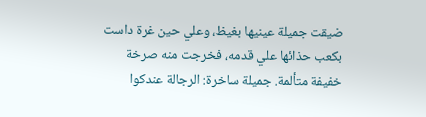ضيقت جميلة عينيها بغيظ، وعلي حين غرة داست بكعب حذائها علي قدمه، فخرجت منه صرخة خفيفة متألمة. جميلة ساخرة: الرجالة عندكوا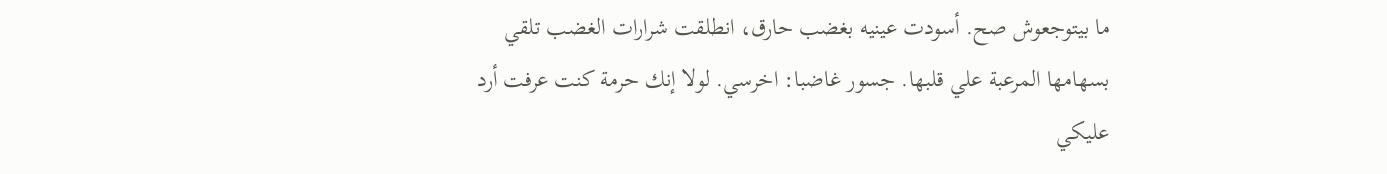ما بيتوجعوش صح. أسودت عينيه بغضب حارق، انطلقت شرارات الغضب تلقي بسهامها المرعبة علي قلبها. جسور غاضبا: اخرسي. لولا إنك حرمة كنت عرفت أرد عليكي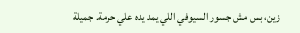زين، بس مش جسور السيوفي اللي يمد يده علي حرمة. جميلة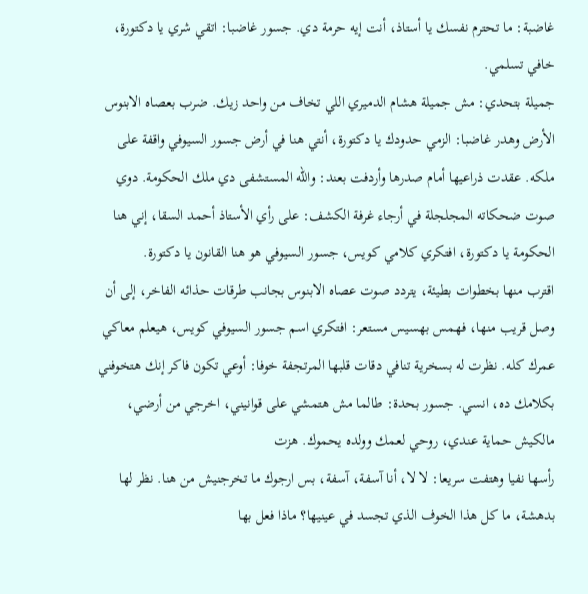غاضبة: ما تحترم نفسك يا أستاذ، أنت إيه حرمة دي. جسور غاضبا: اتقي شري يا دكتورة، خافي تسلمي.
جميلة بتحدي: مش جميلة هشام الدميري اللي تخاف من واحد زيك. ضرب بعصاه الابنوس الأرض وهدر غاضبا: الزمي حدودك يا دكتورة، أنتي هنا في أرض جسور السيوفي واقفة على ملكه. عقدت ذراعيها أمام صدرها وأردفت بعند: والله المستشفى دي ملك الحكومة. دوي صوت ضحكاته المجلجلة في أرجاء غرفة الكشف: على رأي الأستاذ أحمد السقا، إني هنا الحكومة يا دكتورة، افتكري كلامي كويس، جسور السيوفي هو هنا القانون يا دكتورة.
اقترب منها بخطوات بطيئة، يتردد صوت عصاه الابنوس بجانب طرقات حذائه الفاخر، إلى أن وصل قريب منها، فهمس بهسيس مستعر: افتكري اسم جسور السيوفي كويس، هيعلم معاكي عمرك كله. نظرت له بسخرية تنافي دقات قلبها المرتجفة خوفا: أوعي تكون فاكر إنك هتخوفني بكلامك ده، انسي. جسور بحدة: طالما مش هتمشي على قوانيني، اخرجي من أرضي، مالكيش حماية عندي، روحي لعمك وولده يحموك. هزت
رأسها نفيا وهتفت سريعا: لا لا، أنا آسفة، آسفة، بس ارجوك ما تخرجنيش من هنا. نظر لها بدهشة، ما كل هذا الخوف الذي تجسد في عينيها؟ ماذا فعل بها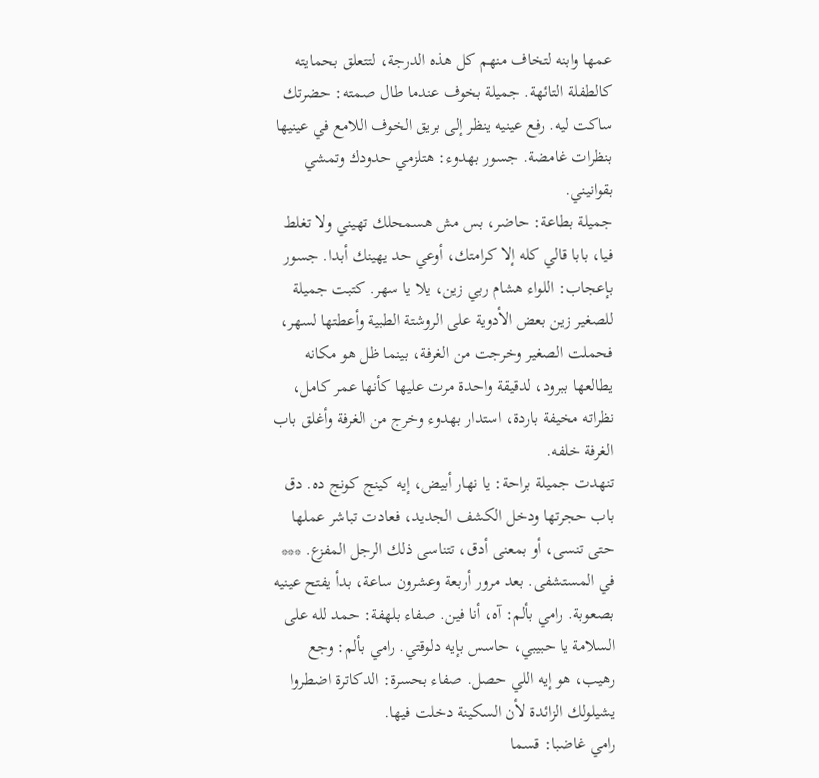عمها وابنه لتخاف منهم كل هذه الدرجة، لتتعلق بحمايته كالطفلة التائهة. جميلة بخوف عندما طال صمته: حضرتك ساكت ليه. رفع عينيه ينظر إلى بريق الخوف اللامع في عينيها بنظرات غامضة. جسور بهدوء: هتلزمي حدودك وتمشي بقوانيني.
جميلة بطاعة: حاضر، بس مش هسمحلك تهيني ولا تغلط فيا، بابا قالي كله إلا كرامتك، أوعي حد يهينك أبدا. جسور بإعجاب: اللواء هشام ربي زين، يلا يا سهر. كتبت جميلة للصغير زين بعض الأدوية على الروشتة الطبية وأعطتها لسهر، فحملت الصغير وخرجت من الغرفة، بينما ظل هو مكانه يطالعها ببرود، لدقيقة واحدة مرت عليها كأنها عمر كامل، نظراته مخيفة باردة، استدار بهدوء وخرج من الغرفة وأغلق باب الغرفة خلفه.
تنهدت جميلة براحة: يا نهار أبيض، إيه كينج كونج ده. دق باب حجرتها ودخل الكشف الجديد، فعادت تباشر عملها حتى تنسى، أو بمعنى أدق، تتناسى ذلك الرجل المفزع. *** في المستشفى. بعد مرور أربعة وعشرون ساعة، بدأ يفتح عينيه بصعوبة. رامي بألم: آه، أنا فين. صفاء بلهفة: حمد لله على السلامة يا حبيبي، حاسس بإيه دلوقتي. رامي بألم: وجع رهيب، هو إيه اللي حصل. صفاء بحسرة: الدكاترة اضطروا يشيلولك الزائدة لأن السكينة دخلت فيها.
رامي غاضبا: قسما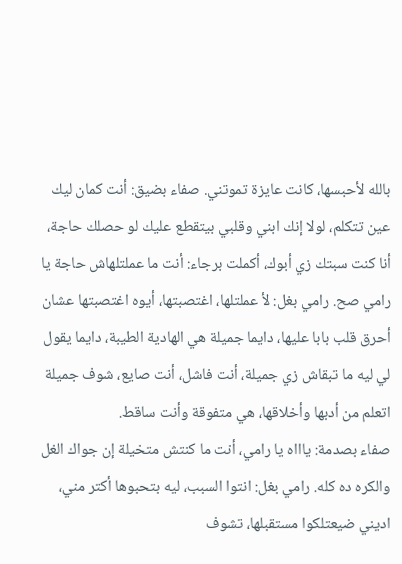بالله لأحبسها، كانت عايزة تموتني. صفاء بضيق: أنت كمان ليك عين تتكلم، لولا إنك ابني وقلبي بيتقطع عليك لو حصلك حاجة، أنا كنت سبتك زي أبوك، أكملت برجاء: أنت ما عملتلهاش حاجة يا رامي صح. رامي بغل: لأ عملتلها، اغتصبتها، أيوه اغتصبتها عشان أحرق قلب بابا عليها، دايما جميلة هي الهادية الطيبة، دايما يقول لي ليه ما تبقاش زي جميلة، أنت فاشل، أنت صايع، شوف جميلة اتعلم من أدبها وأخلاقها، هي متفوقة وأنت ساقط.
صفاء بصدمة: ياااه يا رامي، أنت ما كنتش متخيلة إن جواك الغل والكره ده كله. رامي بغل: انتوا السبب، ليه بتحبوها أكتر مني، اديني ضيعتلكوا مستقبلها، تشوف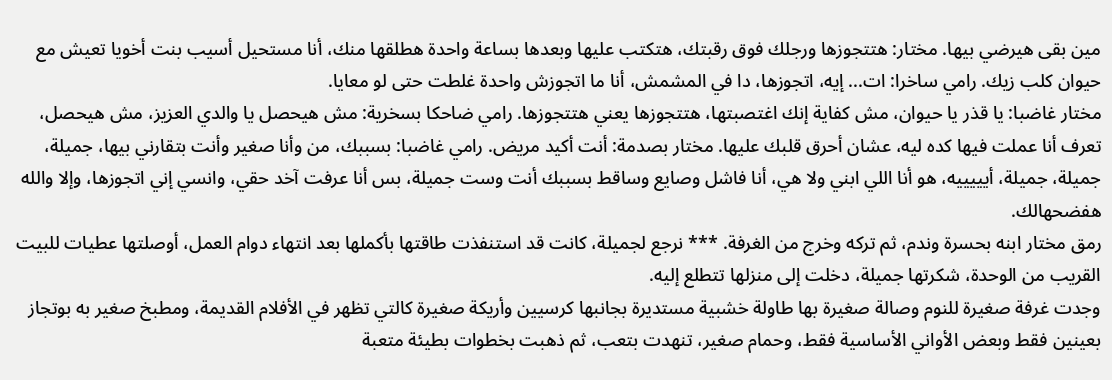مين بقى هيرضي بيها. مختار: هتتجوزها ورجلك فوق رقبتك، هتكتب عليها وبعدها بساعة واحدة هطلقها منك، أنا مستحيل أسيب بنت أخويا تعيش مع حيوان كلب زيك. رامي ساخرا: ات... إيه، اتجوزها، دا في المشمش، أنا ما اتجوزش واحدة غلطت حتى لو معايا.
مختار غاضبا: يا قذر يا حيوان، مش كفاية إنك اغتصبتها، هتتجوزها يعني هتتجوزها. رامي ضاحكا بسخرية: مش هيحصل يا والدي العزيز، مش هيحصل، تعرف أنا عملت فيها كده ليه، عشان أحرق قلبك عليها. مختار بصدمة: أنت أكيد مريض. رامي غاضبا: بسببك، من وأنا صغير وأنت بتقارني بيها، جميلة، جميلة، جميلة، أيييييه، هو أنا اللي ابني ولا هي، أنا فاشل وصايع وساقط بسببك أنت وست جميلة، بس أنا عرفت آخد حقي، وانسي إني اتجوزها، وإلا والله هفضحهالك.
رمق مختار ابنه بحسرة وندم، ثم تركه وخرج من الغرفة. *** نرجع لجميلة، كانت قد استنفذت طاقتها بأكملها بعد انتهاء دوام العمل، أوصلتها عطيات للبيت القريب من الوحدة، شكرتها جميلة، دخلت إلى منزلها تتطلع إليه.
وجدت غرفة صغيرة للنوم وصالة صغيرة بها طاولة خشبية مستديرة بجانبها كرسيين وأريكة صغيرة كالتي تظهر في الأفلام القديمة، ومطبخ صغير به بوتجاز بعينين فقط وبعض الأواني الأساسية فقط، وحمام صغير، تنهدت بتعب، ثم ذهبت بخطوات بطيئة متعبة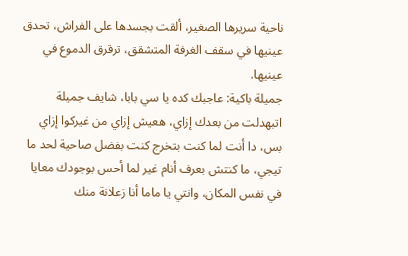ناحية سريرها الصغير، ألقت بجسدها على الفراش، تحدق عينيها في سقف الغرفة المتشقق، ترقرق الدموع في عينيها.
جميلة باكية: عاجبك كده يا سي بابا، شايف جميلة اتبهدلت من بعدك إزاي، هعيش إزاي من غيركوا إزاي بس، دا أنت لما كنت بتخرج كنت بفضل صاحية لحد ما تيجي، ما كنتش بعرف أنام غير لما أحس بوجودك معايا في نفس المكان، وانتي يا ماما أنا زعلانة منك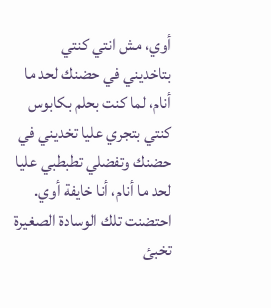أوي، مش انتي كنتي بتاخديني في حضنك لحد ما أنام، لما كنت بحلم بكابوس كنتي بتجري عليا تخديني في حضنك وتفضلي تطبطبي عليا لحد ما أنام، أنا خايفة أوي.
احتضنت تلك الوسادة الصغيرة تخبئ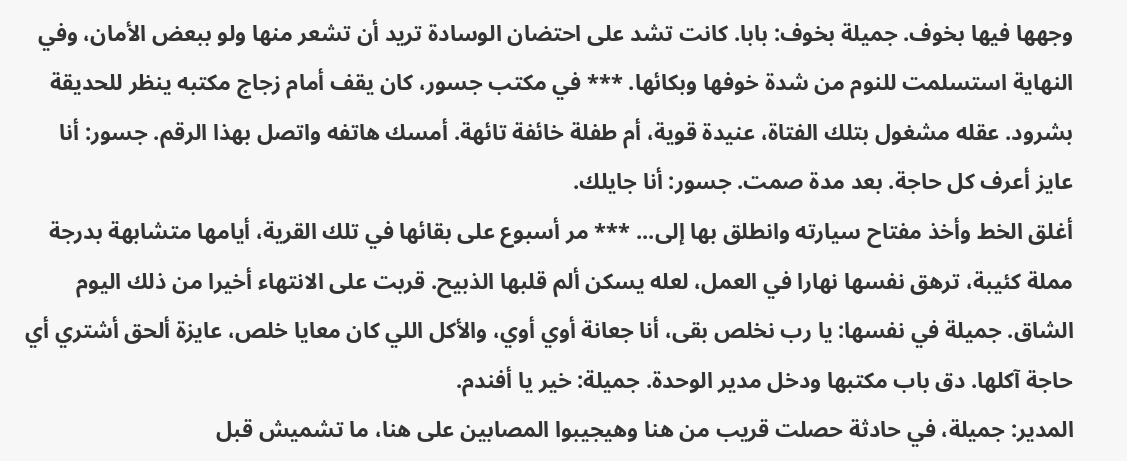وجهها فيها بخوف. جميلة بخوف: بابا. كانت تشد على احتضان الوسادة تريد أن تشعر منها ولو ببعض الأمان، وفي النهاية استسلمت للنوم من شدة خوفها وبكائها. *** في مكتب جسور، كان يقف أمام زجاج مكتبه ينظر للحديقة بشرود. عقله مشغول بتلك الفتاة، عنيدة قوية، أم طفلة خائفة تائهة. أمسك هاتفه واتصل بهذا الرقم. جسور: أنا عايز أعرف كل حاجة. بعد مدة صمت. جسور: أنا جايلك.
أغلق الخط وأخذ مفتاح سيارته وانطلق بها إلى... *** مر أسبوع على بقائها في تلك القرية، أيامها متشابهة بدرجة مملة كئيبة، ترهق نفسها نهارا في العمل، لعله يسكن ألم قلبها الذبيح. قربت على الانتهاء أخيرا من ذلك اليوم الشاق. جميلة في نفسها: يا رب نخلص بقى، أنا جعانة أوي أوي، والأكل اللي كان معايا خلص، عايزة ألحق أشتري أي حاجة آكلها. دق باب مكتبها ودخل مدير الوحدة. جميلة: خير يا أفندم.
المدير: جميلة، في حادثة حصلت قريب من هنا وهيجيبوا المصابين على هنا، ما تشميش قبل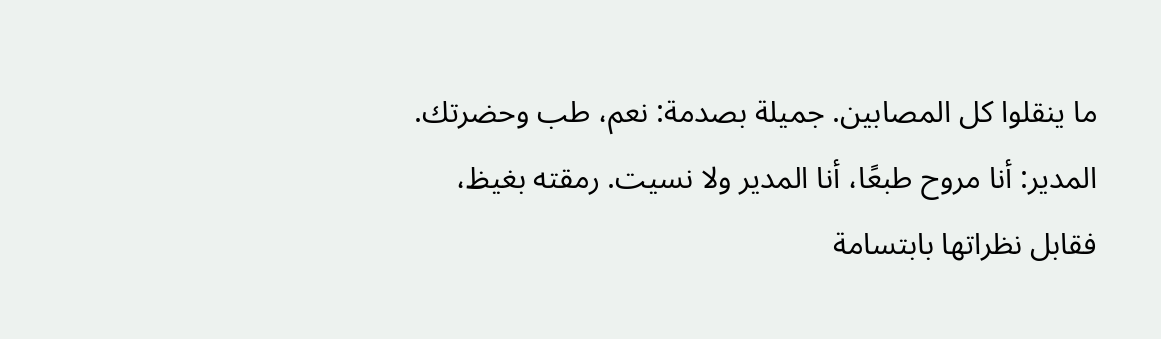ما ينقلوا كل المصابين. جميلة بصدمة: نعم، طب وحضرتك. المدير: أنا مروح طبعًا، أنا المدير ولا نسيت. رمقته بغيظ، فقابل نظراتها بابتسامة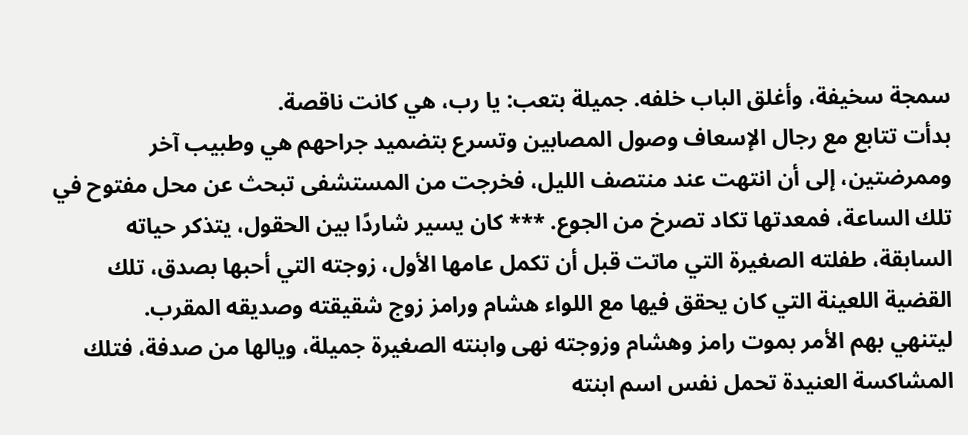سمجة سخيفة، وأغلق الباب خلفه. جميلة بتعب: يا رب، هي كانت ناقصة.
بدأت تتابع مع رجال الإسعاف وصول المصابين وتسرع بتضميد جراحهم هي وطبيب آخر وممرضتين، إلى أن انتهت عند منتصف الليل، فخرجت من المستشفى تبحث عن محل مفتوح في تلك الساعة، فمعدتها تكاد تصرخ من الجوع. *** كان يسير شاردًا بين الحقول، يتذكر حياته السابقة، طفلته الصغيرة التي ماتت قبل أن تكمل عامها الأول، زوجته التي أحبها بصدق، تلك القضية اللعينة التي كان يحقق فيها مع اللواء هشام ورامز زوج شقيقته وصديقه المقرب.
ليتنهي بهم الأمر بموت رامز وهشام وزوجته نهى وابنته الصغيرة جميلة، ويالها من صدفة، فتلك المشاكسة العنيدة تحمل نفس اسم ابنته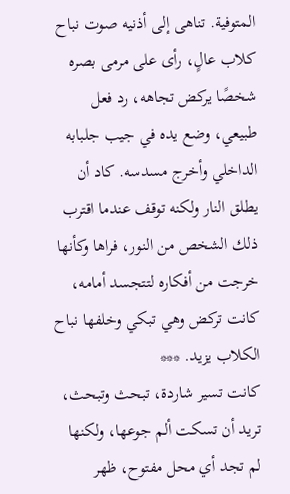المتوفية. تناهى إلى أذنيه صوت نباح كلاب عالٍ، رأى على مرمى بصره شخصًا يركض تجاهه، رد فعل طبيعي، وضع يده في جيب جلبابه الداخلي وأخرج مسدسه. كاد أن يطلق النار ولكنه توقف عندما اقترب ذلك الشخص من النور، فراها وكأنها خرجت من أفكاره لتتجسد أمامه، كانت تركض وهي تبكي وخلفها نباح الكلاب يزيد. ***
كانت تسير شاردة، تبحث وتبحث، تريد أن تسكت ألم جوعها، ولكنها لم تجد أي محل مفتوح، ظهر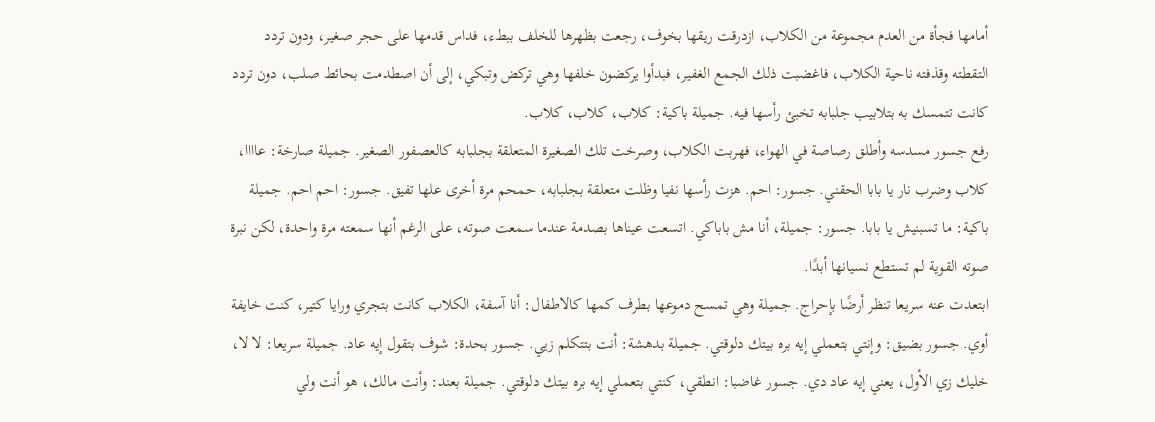أمامها فجأة من العدم مجموعة من الكلاب، ازدرقت ريقها بخوف، رجعت بظهرها للخلف ببطء، فداس قدمها على حجر صغير، ودون تردد التقطته وقذفته ناحية الكلاب، فاغضبت ذلك الجمع الغفير، فبدأوا يركضون خلفها وهي تركض وتبكي، إلى أن اصطدمت بحائط صلب، دون تردد كانت تتمسك به بتلابيب جلبابه تخبئ رأسها فيه. جميلة باكية: كلاب، كلاب، كلاب.
رفع جسور مسدسه وأطلق رصاصة في الهواء، فهربت الكلاب، وصرخت تلك الصغيرة المتعلقة بجلبابه كالعصفور الصغير. جميلة صارخة: عاااا، كلاب وضرب نار يا بابا الحقني. جسور: احم. هزت رأسها نفيا وظلت متعلقة بجلبابه، حمحم مرة أخرى علها تفيق. جسور: احم احم. جميلة باكية: ما تسبنيش يا بابا. جسور: جميلة، أنا مش باباكي. اتسعت عيناها بصدمة عندما سمعت صوته، على الرغم أنها سمعته مرة واحدة، لكن نبرة صوته القوية لم تستطع نسيانها أبدًا.
ابتعدت عنه سريعا تنظر أرضًا بإحراج. جميلة وهي تمسح دموعها بطرف كمها كالاطفال: أنا آسفة، الكلاب كانت بتجري ورايا كتير، كنت خايفة أوي. جسور بضيق: وإنتي بتعملي إيه بره بيتك دلوقتي. جميلة بدهشة: أنت بتتكلم زيي. جسور بحدة: شوف بتقول إيه عاد. جميلة سريعا: لا لا، خليك زي الأول، يعني إيه عاد دي. جسور غاضبا: انطقي، كنتي بتعملي إيه بره بيتك دلوقتي. جميلة بعند: وأنت مالك، هو أنت ولي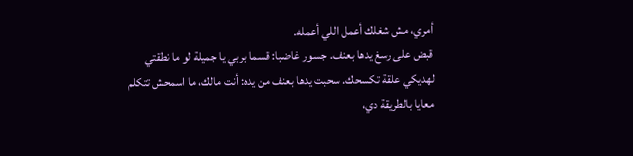أمري، مش شغلك أعمل اللي أعمله.
قبض على رسغ يدها بعنف. جسور غاضبا: قسما بربي يا جميلة لو ما نطقتي لهديكي علقة تكسحك. سحبت يدها بعنف من يده: أنت مالك، ما اسمحش تتكلم معايا بالطريقة دي،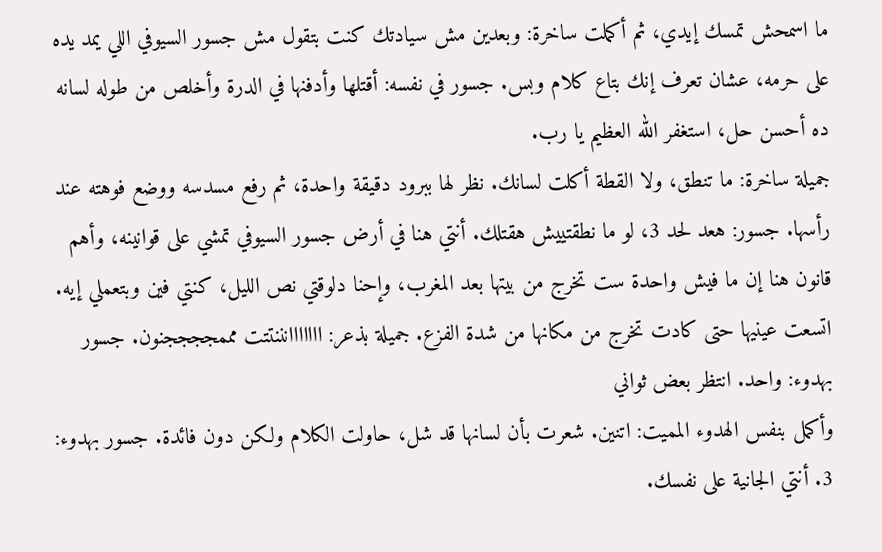ما اسمحش تمسك إيدي، ثم أكملت ساخرة: وبعدين مش سيادتك كنت بتقول مش جسور السيوفي اللي يمد يده على حرمه، عشان تعرف إنك بتاع كلام وبس. جسور في نفسه: أقتلها وأدفنها في الدرة وأخلص من طوله لسانه ده أحسن حل، استغفر الله العظيم يا رب.
جميلة ساخرة: ما تنطق، ولا القطة أكلت لسانك. نظر لها ببرود دقيقة واحدة، ثم رفع مسدسه ووضع فوهته عند رأسها. جسور: هعد لحد 3، لو ما نطقتييش هقتلك. أنتي هنا في أرض جسور السيوفي تمشي على قوانينه، وأهم قانون هنا إن ما فيش واحدة ست تخرج من بيتها بعد المغرب، وإحنا دلوقتي نص الليل، كنتي فين وبتعملي إيه. اتسعت عينيها حتى كادت تخرج من مكانها من شدة الفزع. جميلة بذعر: ااااااانننتتت مممججججنون. جسور بهدوء: واحد. انتظر بعض ثواني
وأكمل بنفس الهدوء المميت: اتنين. شعرت بأن لسانها قد شل، حاولت الكلام ولكن دون فائدة. جسور بهدوء: 3. أنتي الجانية على نفسك.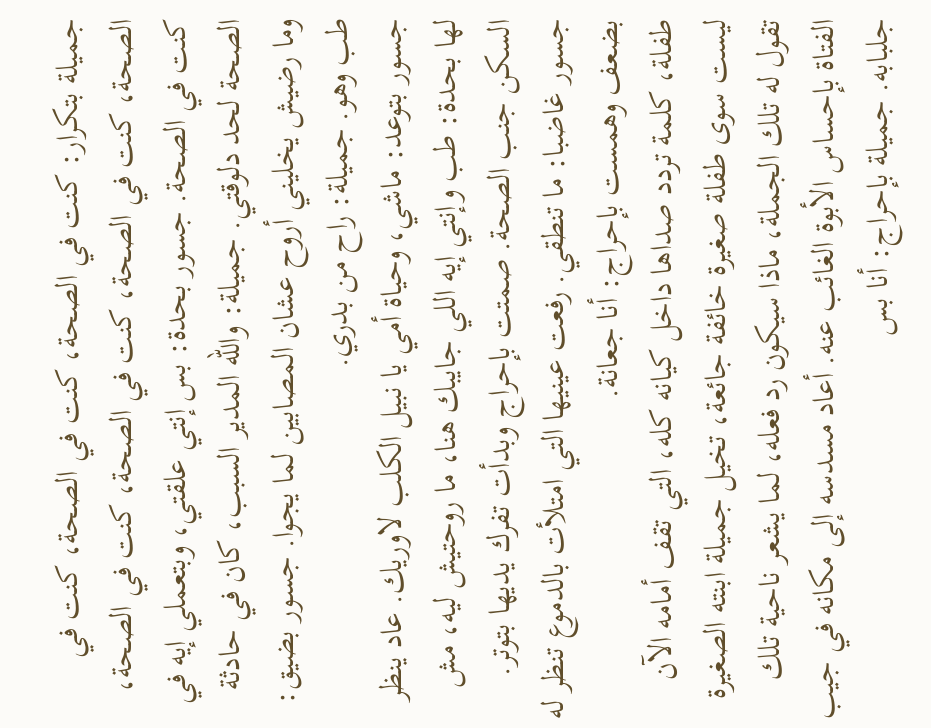جميلة بتكرار: كنت في الصحة، كنت في الصحة، كنت في الصحة، كنت في الصحة، كنت في الصحة، كنت في الصحة، كنت في الصحة. جسور بحدة: بس إنتي علقتي، وبتعملي إيه في الصحة لحد دلوقتي. جميلة: والله المدير السبب، كان في حادثة وما رضيش يخليني أروح عشان المصابين لما يجوا. جسور بضيق: طب وهو. جميلة: راح من بدري.
جسور بتوعد: ماشي، وحياة أمي يا نبيل الكلب لاوريك. عاد ينظر لها بحدة: طب وإنتي إيه اللي جايبك هنا، ما روحتيش ليه، مش السكن جنب الصحة. صمتت بإحراج وبدأت تفرك يديها بتوتر. جسور غاضبا: ما تنطقي. رفعت عينيها التي امتلأت بالدموع تنظر له بضعف وهمست بإحراج: أنا جعانة.
طفلة، كلمة تردد صداها داخل كيانه كله، التي تقف أمامه الآن ليست سوى طفلة صغيرة خائفة جائعة، تخيل جميلة ابنته الصغيرة تقول له تلك الجملة، ماذا سيكون رد فعله، لما يشعر ناحية تلك الفتاة بإحساس الأبوة الغائب عنه. أعاد مسدسه إلى مكانه في جيب جلبابه. جميلة بإحراج: أنا بس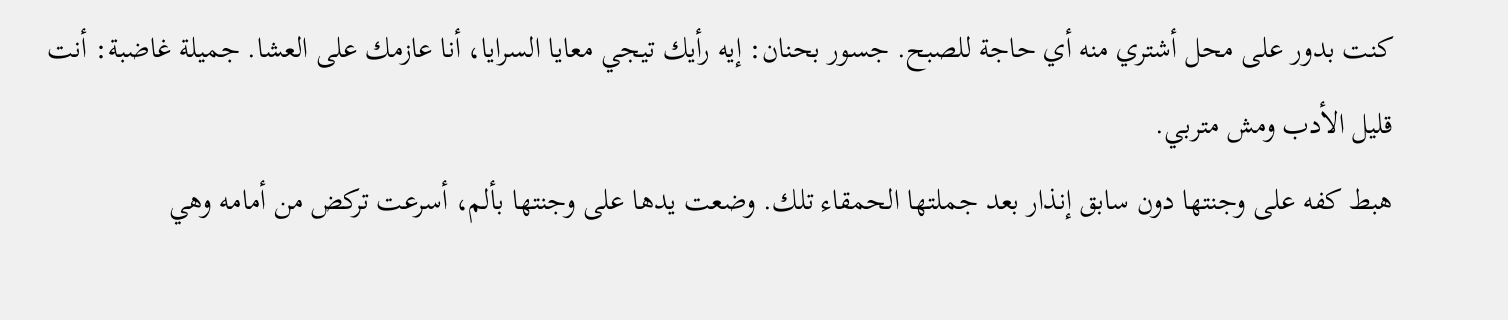كنت بدور على محل أشتري منه أي حاجة للصبح. جسور بحنان: إيه رأيك تيجي معايا السرايا، أنا عازمك على العشا. جميلة غاضبة: أنت قليل الأدب ومش متربي.
هبط كفه على وجنتها دون سابق إنذار بعد جملتها الحمقاء تلك. وضعت يدها على وجنتها بألم، أسرعت تركض من أمامه وهي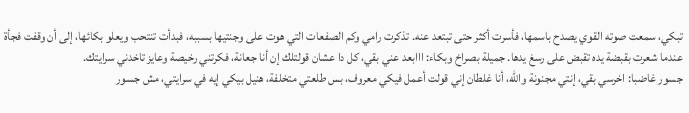تبكي، سمعت صوته القوي يصدح باسمها، فأسرت أكثر حتى تبتعد عنه. تذكرت رامي وكم الصفعات التي هوت على وجنتيها بسببه، فبدأت تنتحب ويعلو بكائها، إلى أن وقفت فجأة عندما شعرت بقبضة يده تقبض على رسغ يدها. جميلة بصراخ وبكاء: ااابعد عني بقي، كل دا عشان قولتلك إن أنا جعانة، فكرتني رخيصة وعايز تاخدني سرايتك.
جسور غاضبا: اخرسي بقي، إنتي مجنونة والله، أنا غلطان إني قولت أعمل فيكي معروف، بس طلعتي متخلفة، هنيل بيكي إيه في سرايتي، مش جسور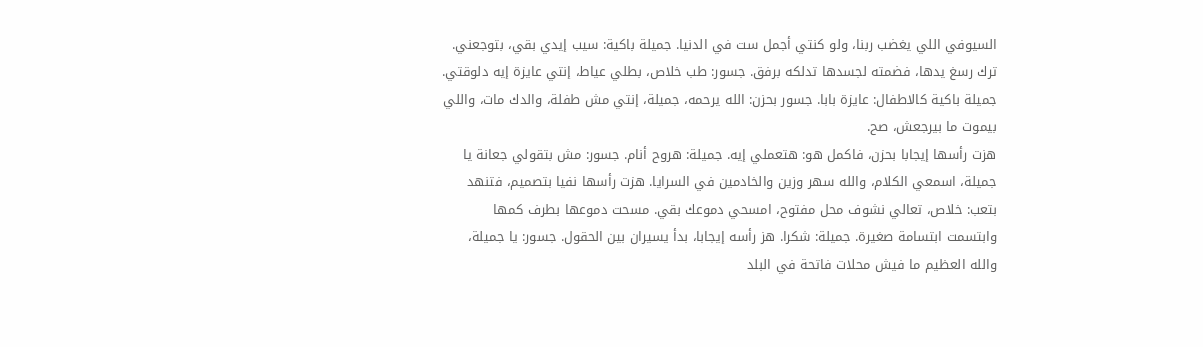السيوفي اللي يغضب ربنا، ولو كنتي أجمل ست في الدنيا. جميلة باكية: سيب إيدي بقي، بتوجعني. ترك رسغ يدها، فضمته لجسدها تدلكه برفق. جسور: طب خلاص، بطلي عياط، إنتي عايزة إيه دلوقتي. جميلة باكية كالاطفال: عايزة بابا. جسور بحزن: الله يرحمه، جميلة، إنتي مش طفلة، والدك مات، واللي بيموت ما بيرجعش، صح.
هزت رأسها إيجابا بحزن، فاكمل هو: هتعملي إيه. جميلة: هروح أنام. جسور: مش بتقولي جعانة يا جميلة، اسمعي الكلام، والله سهر وزين والخادمين في السرايا. هزت رأسها نفيا بتصميم، فتنهد بتعب: خلاص، تعالي نشوف محل مفتوح، امسحي دموعك بقي. مسحت دموعها بطرف كمها وابتسمت ابتسامة صغيرة. جميلة: شكرا. هز رأسه إيجابا، بدأ يسيران بين الحقول. جسور: يا جميلة، والله العظيم ما فيش محلات فاتحة في البلد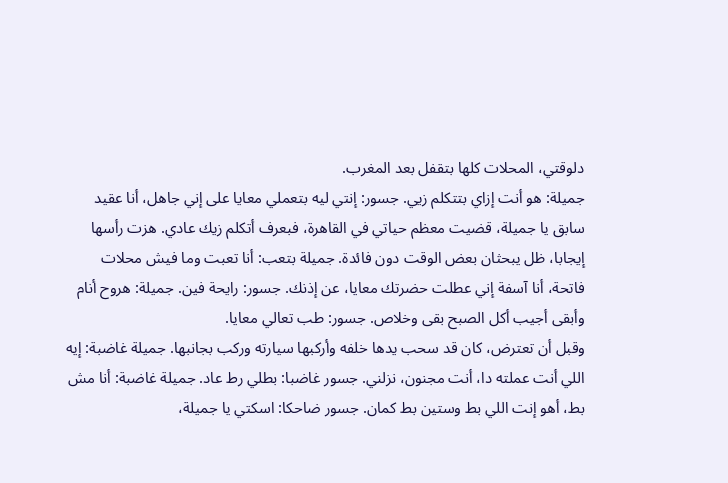دلوقتي، المحلات كلها بتقفل بعد المغرب.
جميلة: هو أنت إزاي بتتكلم زيي. جسور: إنتي ليه بتعملي معايا على إني جاهل، أنا عقيد سابق يا جميلة، قضيت معظم حياتي في القاهرة، فبعرف أتكلم زيك عادي. هزت رأسها إيجابا، ظل يبحثان بعض الوقت دون فائدة. جميلة بتعب: أنا تعبت وما فيش محلات فاتحة، أنا آسفة إني عطلت حضرتك معايا، عن إذنك. جسور: رايحة فين. جميلة: هروح أنام وأبقى أجيب أكل الصبح بقى وخلاص. جسور: طب تعالي معايا.
وقبل أن تعترض، كان قد سحب يدها خلفه وأركبها سيارته وركب بجانبها. جميلة غاضبة: إيه اللي أنت عملته دا، أنت مجنون، نزلني. جسور غاضبا: بطلي رط عاد. جميلة غاضبة: أنا مش بط، أهو إنت اللي بط وستين بط كمان. جسور ضاحكا: اسكتي يا جميلة،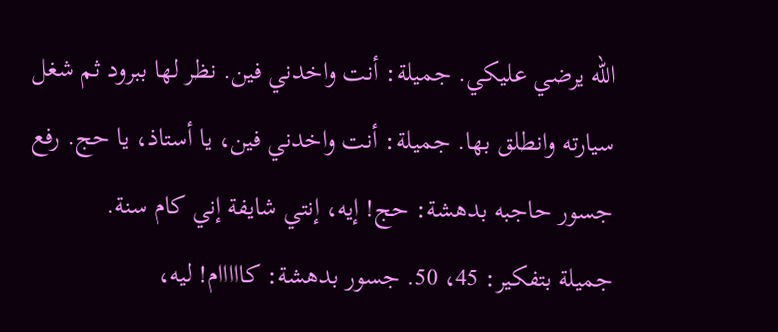الله يرضي عليكي. جميلة: أنت واخدني فين. نظر لها ببرود ثم شغل سيارته وانطلق بها. جميلة: أنت واخدني فين، يا أستاذ، يا حج. رفع جسور حاجبه بدهشة: حج! إيه، إنتي شايفة إني كام سنة.
جميلة بتفكير: 45، 50. جسور بدهشة: كااااام! ليه،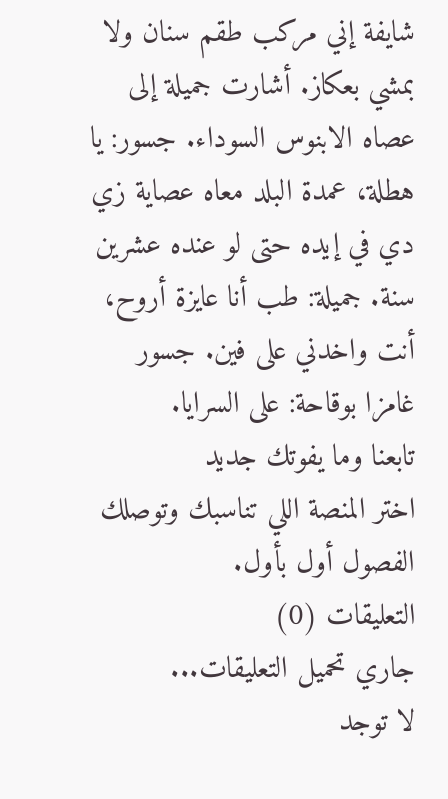شايفة إني مركب طقم سنان ولا بمشي بعكاز. أشارت جميلة إلى عصاه الابنوس السوداء. جسور: يا هطلة، عمدة البلد معاه عصاية زي دي في إيده حتى لو عنده عشرين سنة. جميلة: طب أنا عايزة أروح، أنت واخدني على فين. جسور غامزا بوقاحة: على السرايا.
تابعنا وما يفوتك جديد
اختر المنصة اللي تناسبك وتوصلك الفصول أول بأول.
التعليقات (0)
جاري تحميل التعليقات...
لا توجد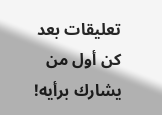تعليقات بعد
كن أول من يشارك برأيه!